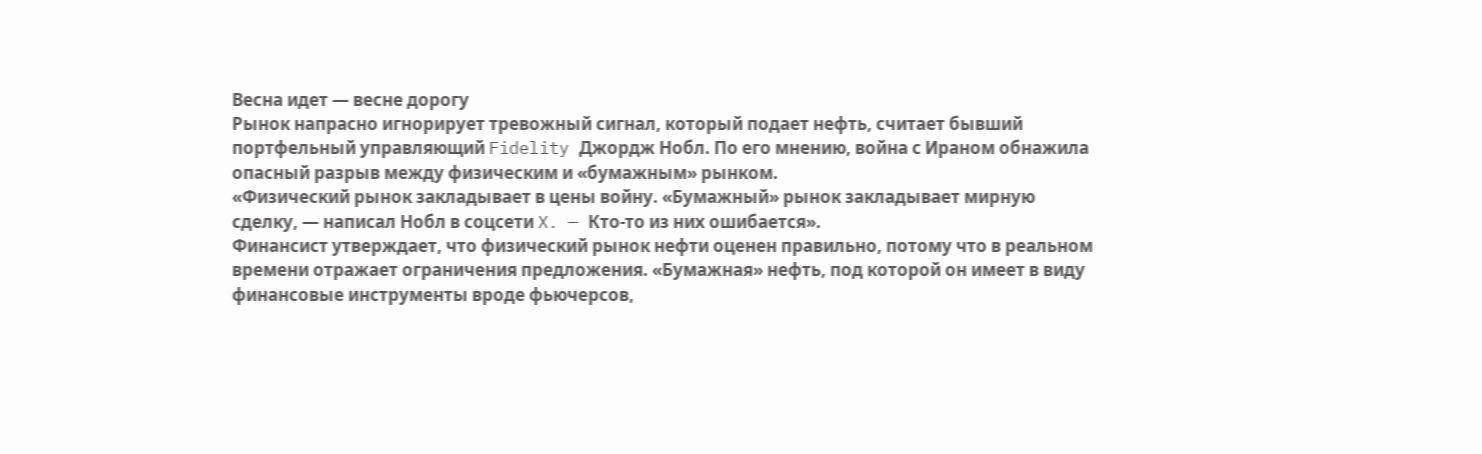Весна идет — весне дорогу
Рынок напрасно игнорирует тревожный сигнал, который подает нефть, считает бывший портфельный управляющий Fidelity Джордж Нобл. По его мнению, война с Ираном обнажила опасный разрыв между физическим и «бумажным» рынком.
«Физический рынок закладывает в цены войну. «Бумажный» рынок закладывает мирную сделку, — написал Нобл в соцсети X. — Кто-то из них ошибается».
Финансист утверждает, что физический рынок нефти оценен правильно, потому что в реальном времени отражает ограничения предложения. «Бумажная» нефть, под которой он имеет в виду финансовые инструменты вроде фьючерсов,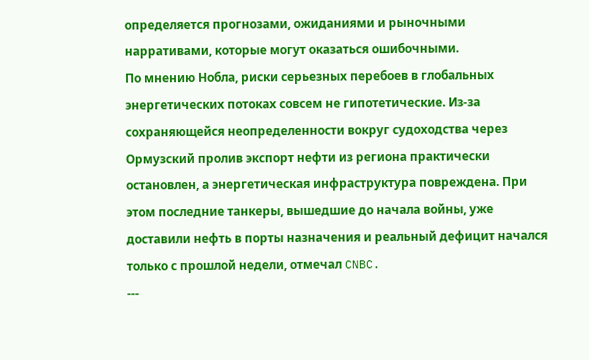определяется прогнозами, ожиданиями и рыночными нарративами, которые могут оказаться ошибочными.
По мнению Нобла, риски серьезных перебоев в глобальных энергетических потоках совсем не гипотетические. Из-за сохраняющейся неопределенности вокруг судоходства через Ормузский пролив экспорт нефти из региона практически остановлен, а энергетическая инфраструктура повреждена. При этом последние танкеры, вышедшие до начала войны, уже доставили нефть в порты назначения и реальный дефицит начался только с прошлой недели, отмечал CNBC.
---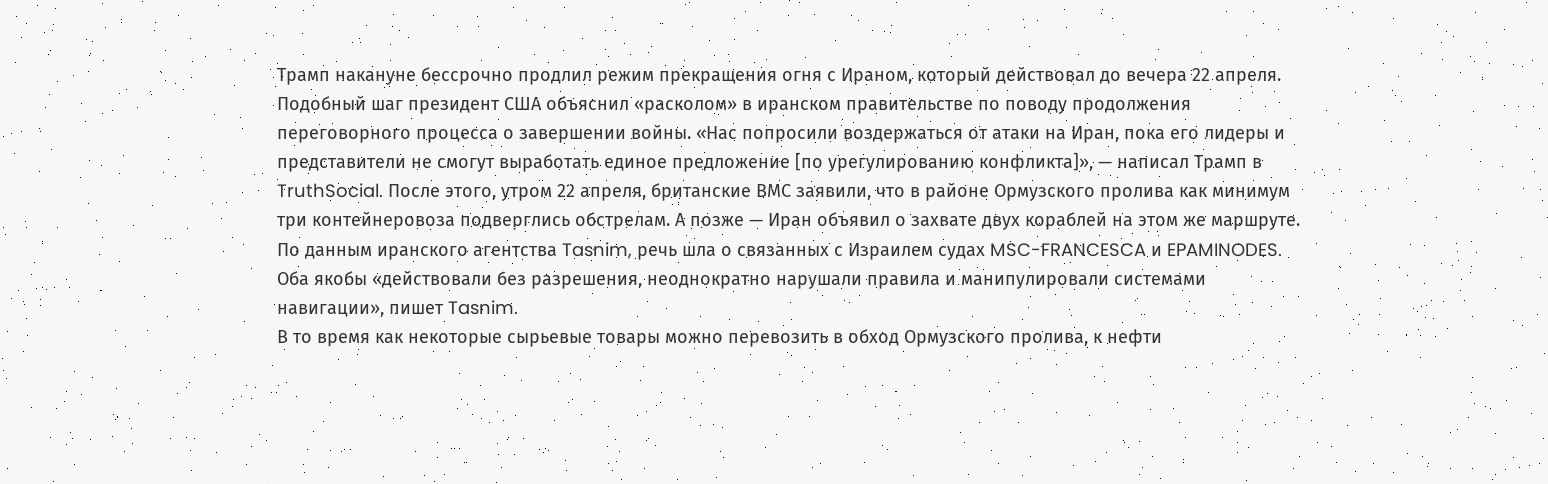Трамп накануне бессрочно продлил режим прекращения огня с Ираном, который действовал до вечера 22 апреля. Подобный шаг президент США объяснил «расколом» в иранском правительстве по поводу продолжения переговорного процесса о завершении войны. «Нас попросили воздержаться от атаки на Иран, пока его лидеры и представители не смогут выработать единое предложение [по урегулированию конфликта]», — написал Трамп в TruthSocial. После этого, утром 22 апреля, британские ВМС заявили, что в районе Ормузского пролива как минимум три контейнеровоза подверглись обстрелам. А позже — Иран объявил о захвате двух кораблей на этом же маршруте. По данным иранского агентства Tasnim, речь шла о связанных с Израилем судах MSC-FRANCESCA и EPAMINODES. Оба якобы «действовали без разрешения, неоднократно нарушали правила и манипулировали системами навигации», пишет Tasnim.
В то время как некоторые сырьевые товары можно перевозить в обход Ормузского пролива, к нефти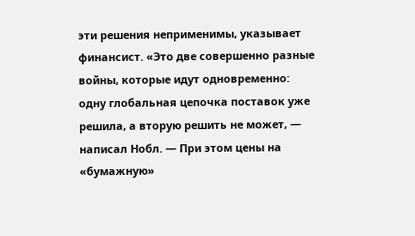эти решения неприменимы, указывает финансист. «Это две совершенно разные войны, которые идут одновременно: одну глобальная цепочка поставок уже решила, а вторую решить не может, — написал Нобл. — При этом цены на «бумажную»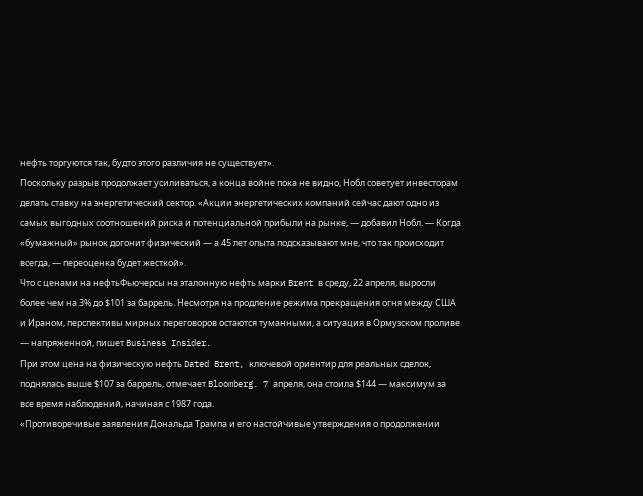нефть торгуются так, будто этого различия не существует».
Поскольку разрыв продолжает усиливаться, а конца войне пока не видно, Нобл советует инвесторам делать ставку на энергетический сектор. «Акции энергетических компаний сейчас дают одно из самых выгодных соотношений риска и потенциальной прибыли на рынке, — добавил Нобл. — Когда «бумажный» рынок догонит физический — а 45 лет опыта подсказывают мне, что так происходит всегда, — переоценка будет жесткой».
Что с ценами на нефтьФьючерсы на эталонную нефть марки Brent в среду, 22 апреля, выросли более чем на 3% до $101 за баррель. Несмотря на продление режима прекращения огня между США и Ираном, перспективы мирных переговоров остаются туманными, а ситуация в Ормузском проливе — напряженной, пишет Business Insider.
При этом цена на физическую нефть Dated Brent, ключевой ориентир для реальных сделок, поднялась выше $107 за баррель, отмечает Bloomberg. 7 апреля, она стоила $144 — максимум за все время наблюдений, начиная с 1987 года.
«Противоречивые заявления Дональда Трампа и его настойчивые утверждения о продолжении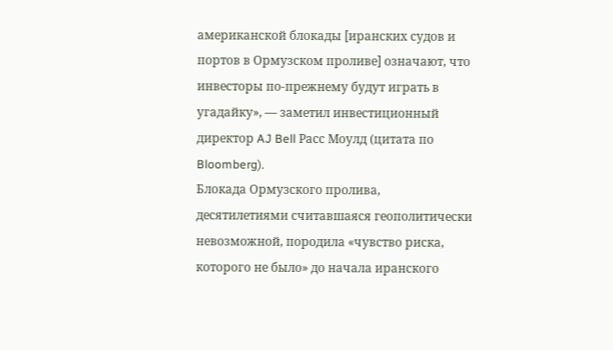американской блокады [иранских судов и портов в Ормузском проливе] означают, что инвесторы по-прежнему будут играть в угадайку», — заметил инвестиционный директор AJ Bell Расс Моулд (цитата по Bloomberg).
Блокада Ормузского пролива, десятилетиями считавшаяся геополитически невозможной, породила «чувство риска, которого не было» до начала иранского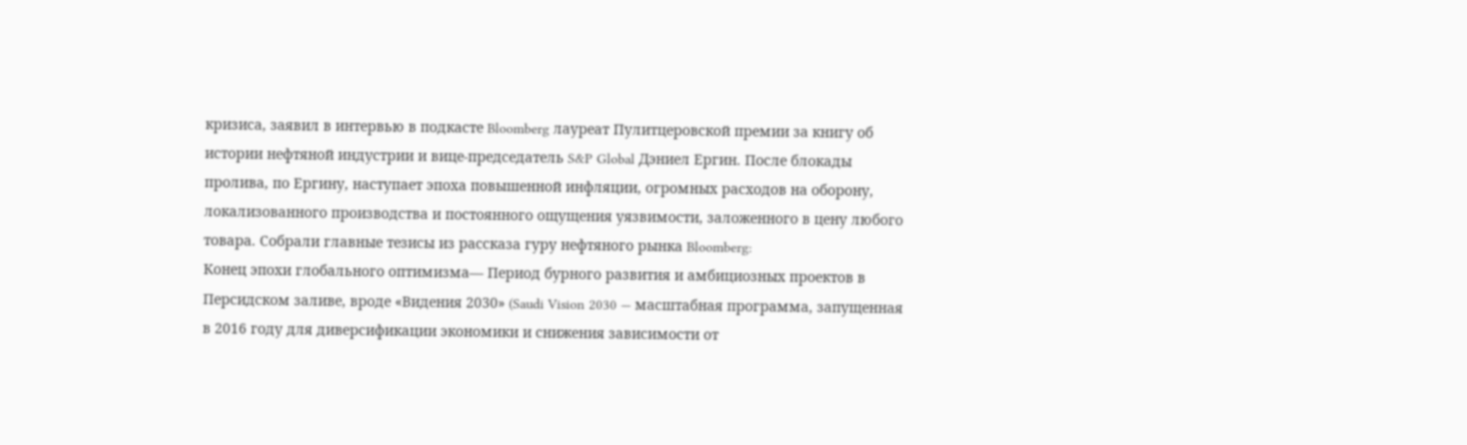кризиса, заявил в интервью в подкасте Bloomberg лауреат Пулитцеровской премии за книгу об истории нефтяной индустрии и вице-председатель S&P Global Дэниел Ергин. После блокады пролива, по Ергину, наступает эпоха повышенной инфляции, огромных расходов на оборону, локализованного производства и постоянного ощущения уязвимости, заложенного в цену любого товара. Собрали главные тезисы из рассказа гуру нефтяного рынка Bloomberg:
Конец эпохи глобального оптимизма— Период бурного развития и амбициозных проектов в Персидском заливе, вроде «Видения 2030» (Saudi Vision 2030 — масштабная программа, запущенная в 2016 году для диверсификации экономики и снижения зависимости от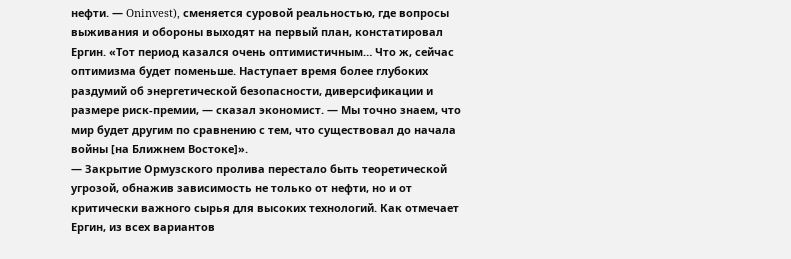нефти. — Oninvest), сменяется суровой реальностью, где вопросы выживания и обороны выходят на первый план, констатировал Ергин. «Тот период казался очень оптимистичным… Что ж, сейчас оптимизма будет поменьше. Наступает время более глубоких раздумий об энергетической безопасности, диверсификации и размере риск-премии, — сказал экономист. — Мы точно знаем, что мир будет другим по сравнению с тем, что существовал до начала войны [на Ближнем Востоке]».
— Закрытие Ормузского пролива перестало быть теоретической угрозой, обнажив зависимость не только от нефти, но и от критически важного сырья для высоких технологий. Как отмечает Ергин, из всех вариантов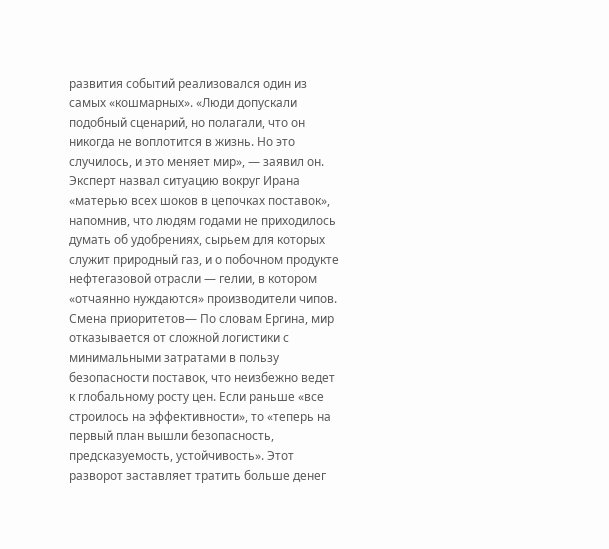развития событий реализовался один из самых «кошмарных». «Люди допускали подобный сценарий, но полагали, что он никогда не воплотится в жизнь. Но это случилось, и это меняет мир», — заявил он. Эксперт назвал ситуацию вокруг Ирана «матерью всех шоков в цепочках поставок», напомнив, что людям годами не приходилось думать об удобрениях, сырьем для которых служит природный газ, и о побочном продукте нефтегазовой отрасли — гелии, в котором «отчаянно нуждаются» производители чипов.
Смена приоритетов— По словам Ергина, мир отказывается от сложной логистики с минимальными затратами в пользу безопасности поставок, что неизбежно ведет к глобальному росту цен. Если раньше «все строилось на эффективности», то «теперь на первый план вышли безопасность, предсказуемость, устойчивость». Этот разворот заставляет тратить больше денег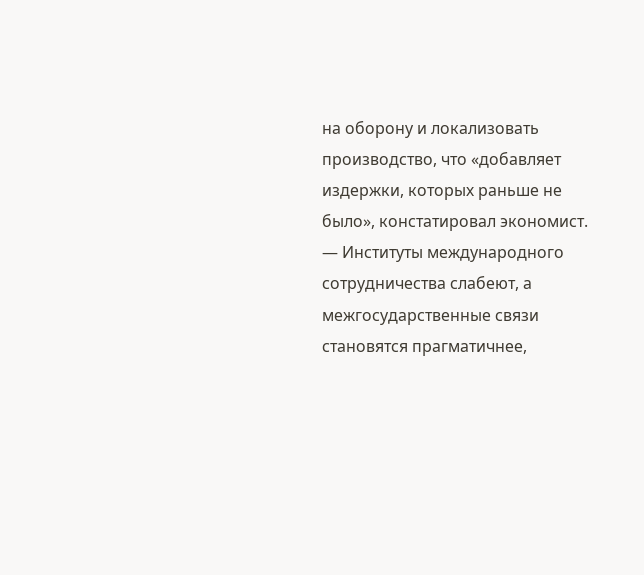на оборону и локализовать производство, что «добавляет издержки, которых раньше не было», констатировал экономист.
— Институты международного сотрудничества слабеют, а межгосударственные связи становятся прагматичнее,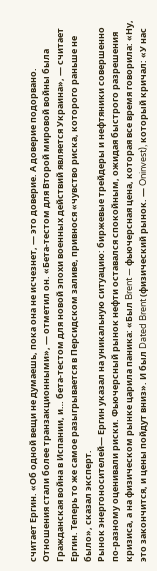считает Ергин. «Об одной вещи не думаешь, пока она не исчезнет, — это доверие. А доверие подорвано. Отношения стали более транзакционными», — отметил он. «Бета-тестом для Второй мировой войны была Гражданская война в Испании, и… бета-тестом для новой эпохи военных действий является Украина», — считает Ергин. Теперь то же самое разыгрывается в Персидском заливе, привнося «чувство риска, которого раньше не было», сказал эксперт.
Рынок энергоносителей— Ергин указал на уникальную ситуацию: биржевые трейдеры и нефтяники совершенно по-разному оценивали риски. Фьючерсный рынок нефти оставался спокойным, ожидая быстрого разрешения кризиса, а на физическом рынке царила паника: «Был Brent — фьючерсная цена, которая все время говорила: «Ну, это закончится, и цены пойдут вниз». И был Dated Brent (физический рынок. — Oninvest), который кричал: «У нас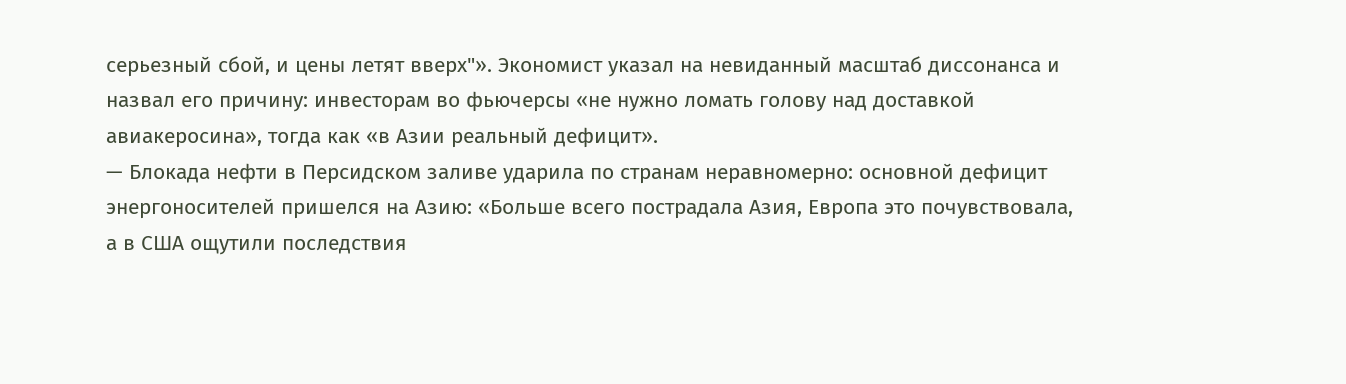серьезный сбой, и цены летят вверх"». Экономист указал на невиданный масштаб диссонанса и назвал его причину: инвесторам во фьючерсы «не нужно ломать голову над доставкой авиакеросина», тогда как «в Азии реальный дефицит».
— Блокада нефти в Персидском заливе ударила по странам неравномерно: основной дефицит энергоносителей пришелся на Азию: «Больше всего пострадала Азия, Европа это почувствовала, а в США ощутили последствия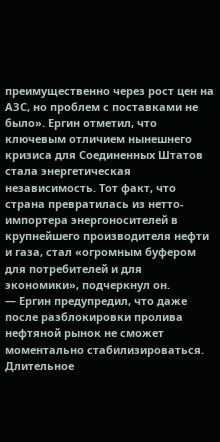преимущественно через рост цен на АЗС, но проблем с поставками не было». Ергин отметил, что ключевым отличием нынешнего кризиса для Соединенных Штатов стала энергетическая независимость. Тот факт, что страна превратилась из нетто-импортера энергоносителей в крупнейшего производителя нефти и газа, стал «огромным буфером для потребителей и для экономики», подчеркнул он.
— Ергин предупредил, что даже после разблокировки пролива нефтяной рынок не сможет моментально стабилизироваться. Длительное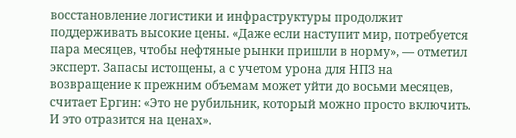восстановление логистики и инфраструктуры продолжит поддерживать высокие цены. «Даже если наступит мир, потребуется пара месяцев, чтобы нефтяные рынки пришли в норму», — отметил эксперт. Запасы истощены, а с учетом урона для НПЗ на возвращение к прежним объемам может уйти до восьми месяцев, считает Ергин: «Это не рубильник, который можно просто включить. И это отразится на ценах».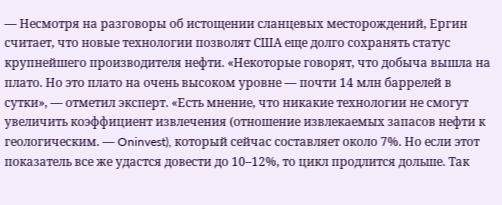— Несмотря на разговоры об истощении сланцевых месторождений, Ергин считает, что новые технологии позволят США еще долго сохранять статус крупнейшего производителя нефти. «Некоторые говорят, что добыча вышла на плато. Но это плато на очень высоком уровне — почти 14 млн баррелей в сутки», — отметил эксперт. «Есть мнение, что никакие технологии не смогут увеличить коэффициент извлечения (отношение извлекаемых запасов нефти к геологическим. — Oninvest), который сейчас составляет около 7%. Но если этот показатель все же удастся довести до 10–12%, то цикл продлится дольше. Так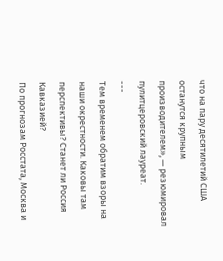что на пару десятилетий США останутся крупным производителем», — резюмировал пулитцеровский лауреат.
---
Тем временем обратим взоры на наши окрестности. Каковы там перспективы? Станет ли Россия Кавказией?
По прогнозам Росстата, Москва и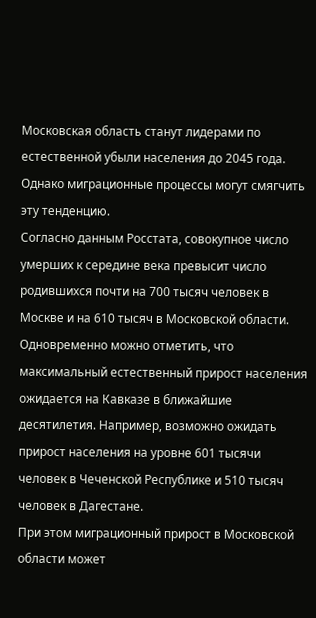Московская область станут лидерами по естественной убыли населения до 2045 года. Однако миграционные процессы могут смягчить эту тенденцию.
Согласно данным Росстата, совокупное число умерших к середине века превысит число родившихся почти на 700 тысяч человек в Москве и на 610 тысяч в Московской области. Одновременно можно отметить, что максимальный естественный прирост населения ожидается на Кавказе в ближайшие десятилетия. Например, возможно ожидать прирост населения на уровне 601 тысячи человек в Чеченской Республике и 510 тысяч человек в Дагестане.
При этом миграционный прирост в Московской области может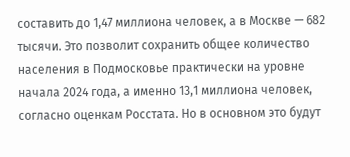составить до 1,47 миллиона человек, а в Москве — 682 тысячи. Это позволит сохранить общее количество населения в Подмосковье практически на уровне начала 2024 года, а именно 13,1 миллиона человек, согласно оценкам Росстата. Но в основном это будут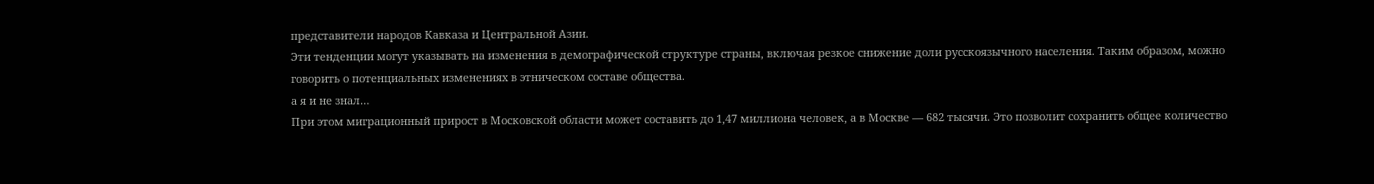представители народов Кавказа и Центральной Азии.
Эти тенденции могут указывать на изменения в демографической структуре страны, включая резкое снижение доли русскоязычного населения. Таким образом, можно говорить о потенциальных изменениях в этническом составе общества.
а я и не знал…
При этом миграционный прирост в Московской области может составить до 1,47 миллиона человек, а в Москве — 682 тысячи. Это позволит сохранить общее количество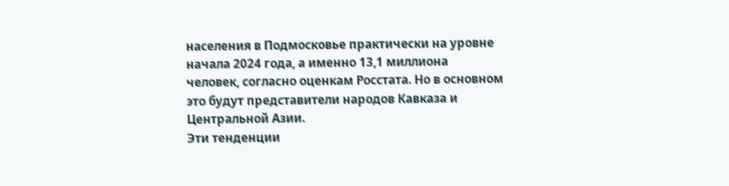населения в Подмосковье практически на уровне начала 2024 года, а именно 13,1 миллиона человек, согласно оценкам Росстата. Но в основном это будут представители народов Кавказа и Центральной Азии.
Эти тенденции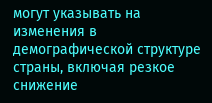могут указывать на изменения в демографической структуре страны, включая резкое снижение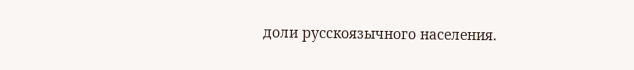доли русскоязычного населения.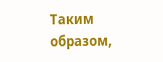Таким образом,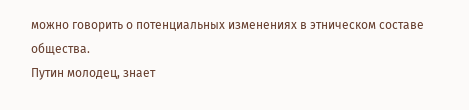можно говорить о потенциальных изменениях в этническом составе общества.
Путин молодец, знает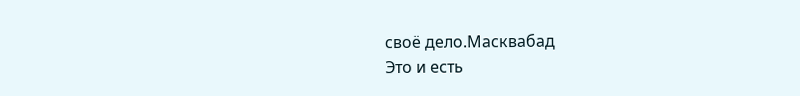своё дело.Масквабад
Это и есть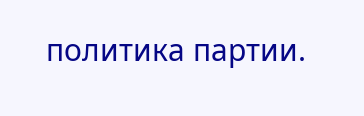политика партии.